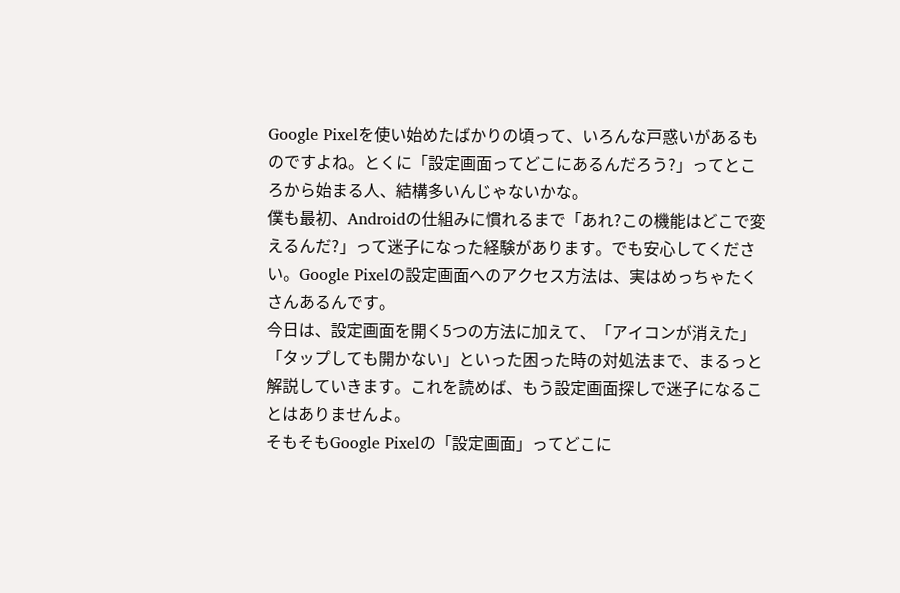Google Pixelを使い始めたばかりの頃って、いろんな戸惑いがあるものですよね。とくに「設定画面ってどこにあるんだろう?」ってところから始まる人、結構多いんじゃないかな。
僕も最初、Androidの仕組みに慣れるまで「あれ?この機能はどこで変えるんだ?」って迷子になった経験があります。でも安心してください。Google Pixelの設定画面へのアクセス方法は、実はめっちゃたくさんあるんです。
今日は、設定画面を開く5つの方法に加えて、「アイコンが消えた」「タップしても開かない」といった困った時の対処法まで、まるっと解説していきます。これを読めば、もう設定画面探しで迷子になることはありませんよ。
そもそもGoogle Pixelの「設定画面」ってどこに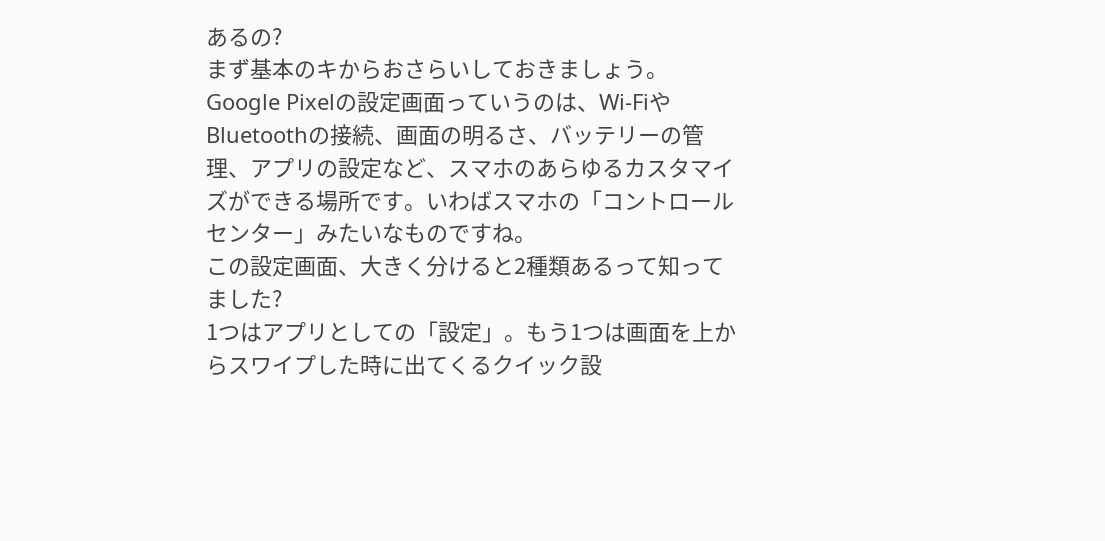あるの?
まず基本のキからおさらいしておきましょう。
Google Pixelの設定画面っていうのは、Wi-FiやBluetoothの接続、画面の明るさ、バッテリーの管理、アプリの設定など、スマホのあらゆるカスタマイズができる場所です。いわばスマホの「コントロールセンター」みたいなものですね。
この設定画面、大きく分けると2種類あるって知ってました?
1つはアプリとしての「設定」。もう1つは画面を上からスワイプした時に出てくるクイック設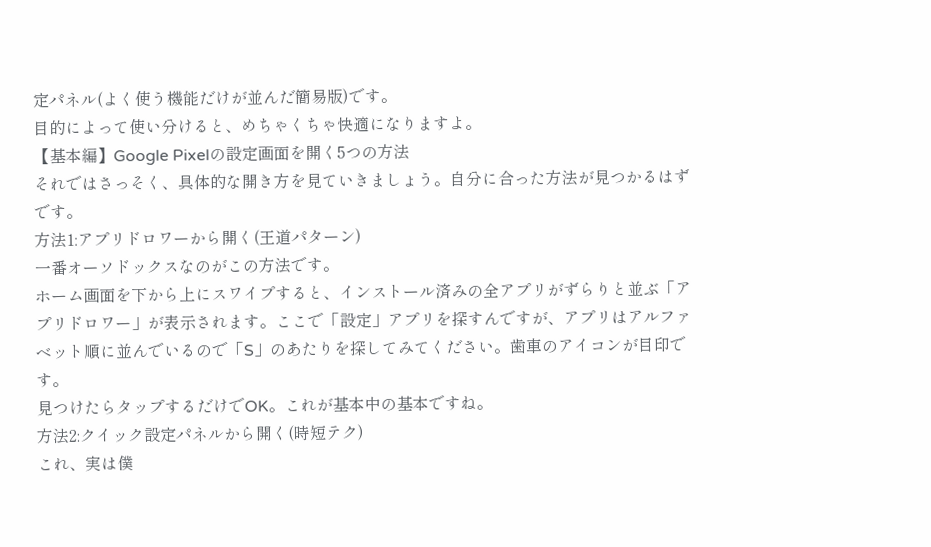定パネル(よく使う機能だけが並んだ簡易版)です。
目的によって使い分けると、めちゃくちゃ快適になりますよ。
【基本編】Google Pixelの設定画面を開く5つの方法
それではさっそく、具体的な開き方を見ていきましょう。自分に合った方法が見つかるはずです。
方法1:アプリドロワーから開く(王道パターン)
一番オーソドックスなのがこの方法です。
ホーム画面を下から上にスワイプすると、インストール済みの全アプリがずらりと並ぶ「アプリドロワー」が表示されます。ここで「設定」アプリを探すんですが、アプリはアルファベット順に並んでいるので「S」のあたりを探してみてください。歯車のアイコンが目印です。
見つけたらタップするだけでOK。これが基本中の基本ですね。
方法2:クイック設定パネルから開く(時短テク)
これ、実は僕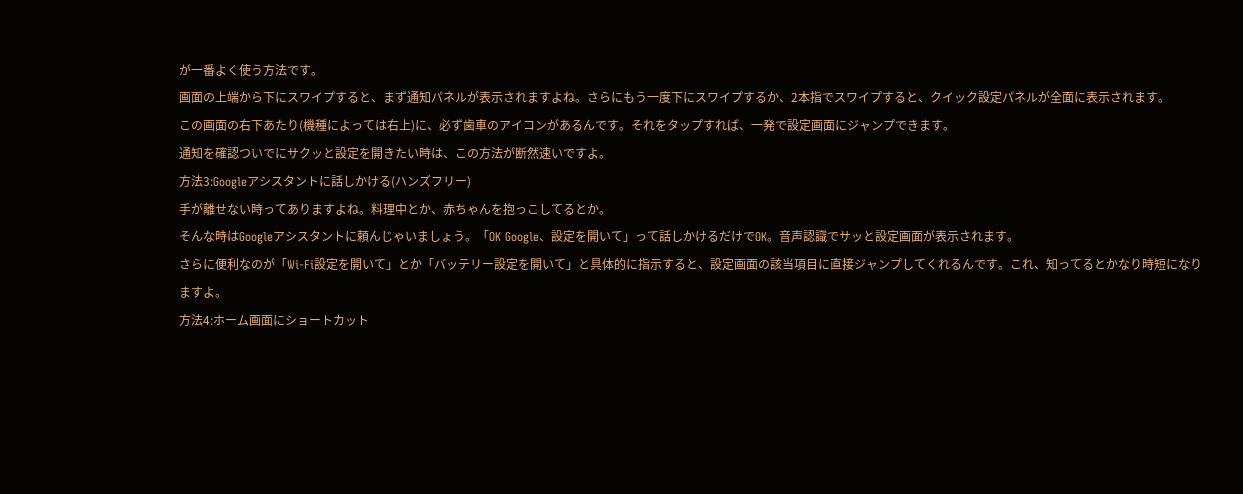が一番よく使う方法です。
画面の上端から下にスワイプすると、まず通知パネルが表示されますよね。さらにもう一度下にスワイプするか、2本指でスワイプすると、クイック設定パネルが全面に表示されます。
この画面の右下あたり(機種によっては右上)に、必ず歯車のアイコンがあるんです。それをタップすれば、一発で設定画面にジャンプできます。
通知を確認ついでにサクッと設定を開きたい時は、この方法が断然速いですよ。
方法3:Googleアシスタントに話しかける(ハンズフリー)
手が離せない時ってありますよね。料理中とか、赤ちゃんを抱っこしてるとか。
そんな時はGoogleアシスタントに頼んじゃいましょう。「OK Google、設定を開いて」って話しかけるだけでOK。音声認識でサッと設定画面が表示されます。
さらに便利なのが「Wi-Fi設定を開いて」とか「バッテリー設定を開いて」と具体的に指示すると、設定画面の該当項目に直接ジャンプしてくれるんです。これ、知ってるとかなり時短になりますよ。
方法4:ホーム画面にショートカット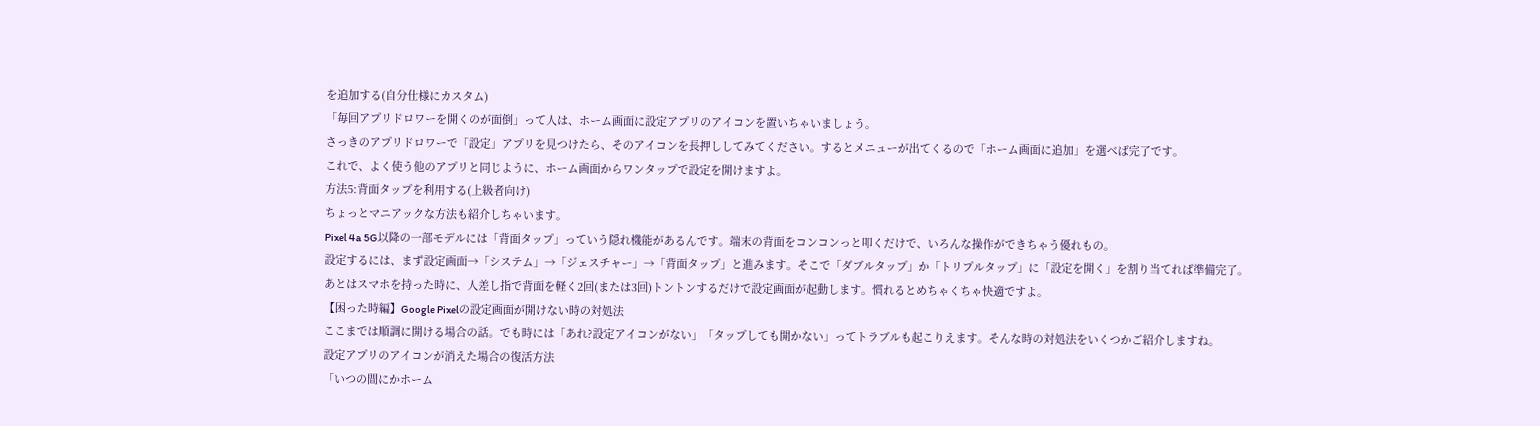を追加する(自分仕様にカスタム)
「毎回アプリドロワーを開くのが面倒」って人は、ホーム画面に設定アプリのアイコンを置いちゃいましょう。
さっきのアプリドロワーで「設定」アプリを見つけたら、そのアイコンを長押ししてみてください。するとメニューが出てくるので「ホーム画面に追加」を選べば完了です。
これで、よく使う他のアプリと同じように、ホーム画面からワンタップで設定を開けますよ。
方法5:背面タップを利用する(上級者向け)
ちょっとマニアックな方法も紹介しちゃいます。
Pixel 4a 5G以降の一部モデルには「背面タップ」っていう隠れ機能があるんです。端末の背面をコンコンっと叩くだけで、いろんな操作ができちゃう優れもの。
設定するには、まず設定画面→「システム」→「ジェスチャー」→「背面タップ」と進みます。そこで「ダブルタップ」か「トリプルタップ」に「設定を開く」を割り当てれば準備完了。
あとはスマホを持った時に、人差し指で背面を軽く2回(または3回)トントンするだけで設定画面が起動します。慣れるとめちゃくちゃ快適ですよ。
【困った時編】Google Pixelの設定画面が開けない時の対処法
ここまでは順調に開ける場合の話。でも時には「あれ?設定アイコンがない」「タップしても開かない」ってトラブルも起こりえます。そんな時の対処法をいくつかご紹介しますね。
設定アプリのアイコンが消えた場合の復活方法
「いつの間にかホーム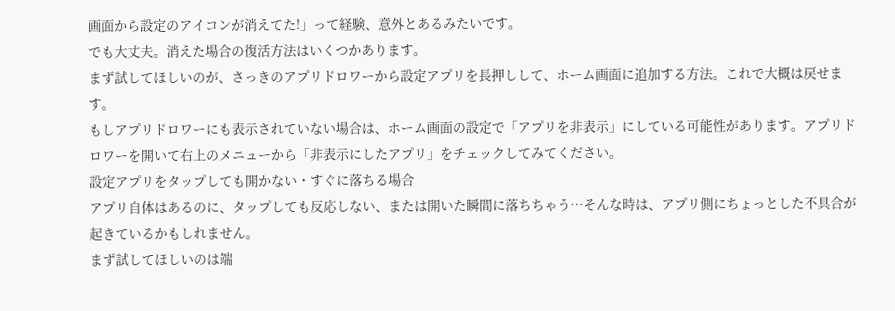画面から設定のアイコンが消えてた!」って経験、意外とあるみたいです。
でも大丈夫。消えた場合の復活方法はいくつかあります。
まず試してほしいのが、さっきのアプリドロワーから設定アプリを長押しして、ホーム画面に追加する方法。これで大概は戻せます。
もしアプリドロワーにも表示されていない場合は、ホーム画面の設定で「アプリを非表示」にしている可能性があります。アプリドロワーを開いて右上のメニューから「非表示にしたアプリ」をチェックしてみてください。
設定アプリをタップしても開かない・すぐに落ちる場合
アプリ自体はあるのに、タップしても反応しない、または開いた瞬間に落ちちゃう…そんな時は、アプリ側にちょっとした不具合が起きているかもしれません。
まず試してほしいのは端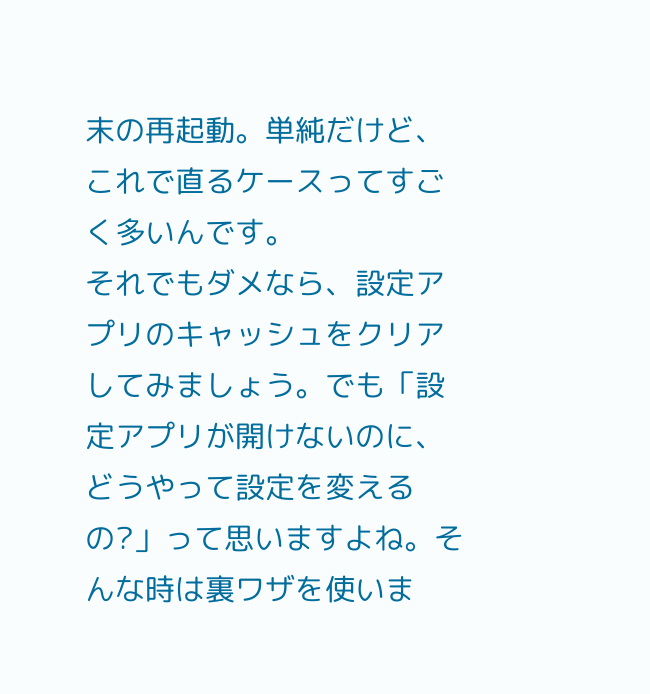末の再起動。単純だけど、これで直るケースってすごく多いんです。
それでもダメなら、設定アプリのキャッシュをクリアしてみましょう。でも「設定アプリが開けないのに、どうやって設定を変えるの?」って思いますよね。そんな時は裏ワザを使いま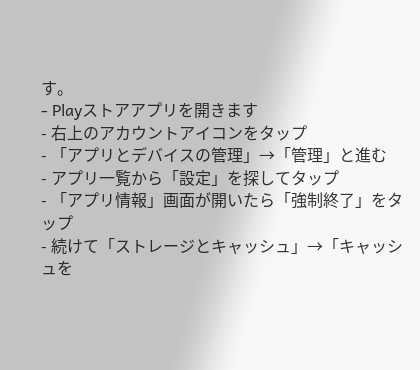す。
- Playストアアプリを開きます
- 右上のアカウントアイコンをタップ
- 「アプリとデバイスの管理」→「管理」と進む
- アプリ一覧から「設定」を探してタップ
- 「アプリ情報」画面が開いたら「強制終了」をタップ
- 続けて「ストレージとキャッシュ」→「キャッシュを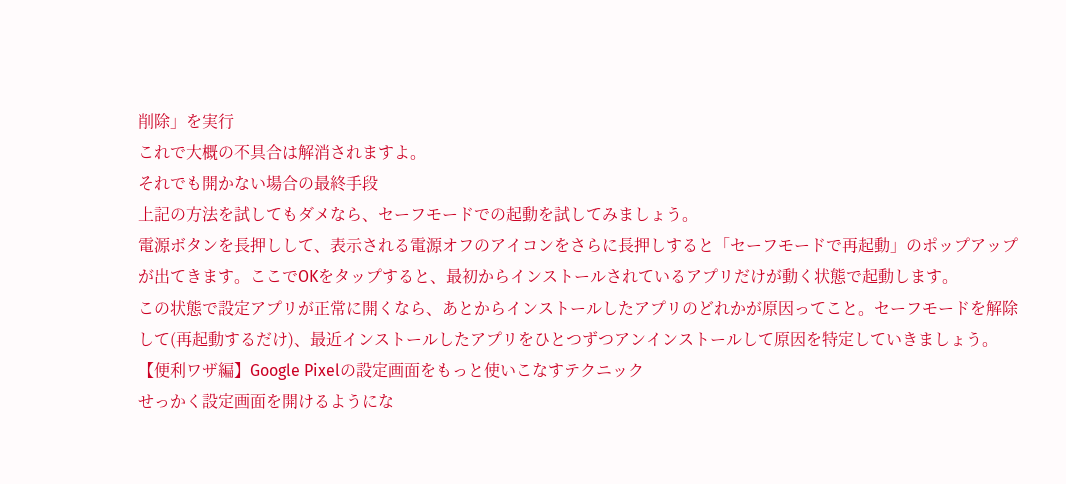削除」を実行
これで大概の不具合は解消されますよ。
それでも開かない場合の最終手段
上記の方法を試してもダメなら、セーフモードでの起動を試してみましょう。
電源ボタンを長押しして、表示される電源オフのアイコンをさらに長押しすると「セーフモードで再起動」のポップアップが出てきます。ここでOKをタップすると、最初からインストールされているアプリだけが動く状態で起動します。
この状態で設定アプリが正常に開くなら、あとからインストールしたアプリのどれかが原因ってこと。セーフモードを解除して(再起動するだけ)、最近インストールしたアプリをひとつずつアンインストールして原因を特定していきましょう。
【便利ワザ編】Google Pixelの設定画面をもっと使いこなすテクニック
せっかく設定画面を開けるようにな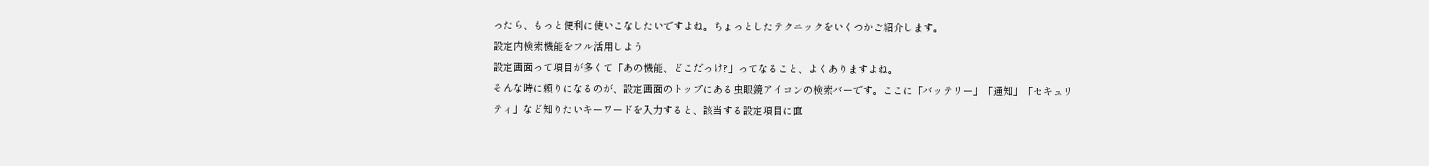ったら、もっと便利に使いこなしたいですよね。ちょっとしたテクニックをいくつかご紹介します。
設定内検索機能をフル活用しよう
設定画面って項目が多くて「あの機能、どこだっけ?」ってなること、よくありますよね。
そんな時に頼りになるのが、設定画面のトップにある虫眼鏡アイコンの検索バーです。ここに「バッテリー」「通知」「セキュリティ」など知りたいキーワードを入力すると、該当する設定項目に直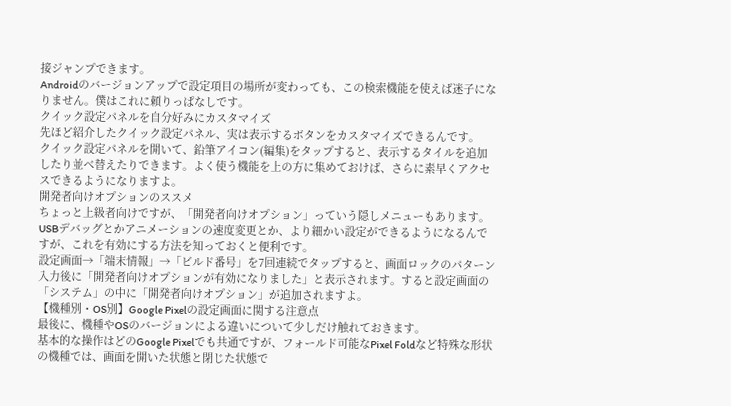接ジャンプできます。
Androidのバージョンアップで設定項目の場所が変わっても、この検索機能を使えば迷子になりません。僕はこれに頼りっぱなしです。
クイック設定パネルを自分好みにカスタマイズ
先ほど紹介したクイック設定パネル、実は表示するボタンをカスタマイズできるんです。
クイック設定パネルを開いて、鉛筆アイコン(編集)をタップすると、表示するタイルを追加したり並べ替えたりできます。よく使う機能を上の方に集めておけば、さらに素早くアクセスできるようになりますよ。
開発者向けオプションのススメ
ちょっと上級者向けですが、「開発者向けオプション」っていう隠しメニューもあります。USBデバッグとかアニメーションの速度変更とか、より細かい設定ができるようになるんですが、これを有効にする方法を知っておくと便利です。
設定画面→「端末情報」→「ビルド番号」を7回連続でタップすると、画面ロックのパターン入力後に「開発者向けオプションが有効になりました」と表示されます。すると設定画面の「システム」の中に「開発者向けオプション」が追加されますよ。
【機種別・OS別】Google Pixelの設定画面に関する注意点
最後に、機種やOSのバージョンによる違いについて少しだけ触れておきます。
基本的な操作はどのGoogle Pixelでも共通ですが、フォールド可能なPixel Foldなど特殊な形状の機種では、画面を開いた状態と閉じた状態で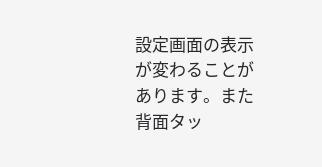設定画面の表示が変わることがあります。また背面タッ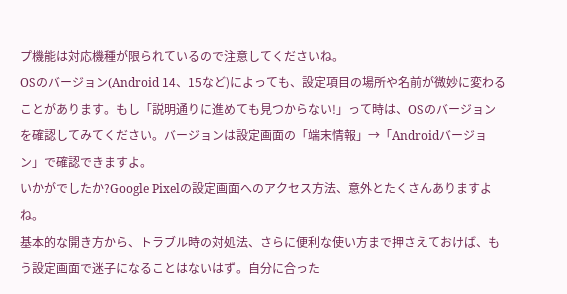プ機能は対応機種が限られているので注意してくださいね。
OSのバージョン(Android 14、15など)によっても、設定項目の場所や名前が微妙に変わることがあります。もし「説明通りに進めても見つからない!」って時は、OSのバージョンを確認してみてください。バージョンは設定画面の「端末情報」→「Androidバージョン」で確認できますよ。
いかがでしたか?Google Pixelの設定画面へのアクセス方法、意外とたくさんありますよね。
基本的な開き方から、トラブル時の対処法、さらに便利な使い方まで押さえておけば、もう設定画面で迷子になることはないはず。自分に合った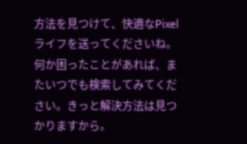方法を見つけて、快適なPixelライフを送ってくださいね。
何か困ったことがあれば、またいつでも検索してみてください。きっと解決方法は見つかりますから。